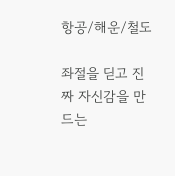항공/해운/철도

좌절을 딛고 진짜 자신감을 만드는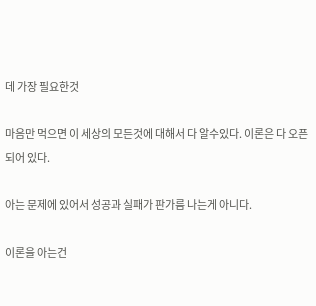데 가장 필요한것

마음만 먹으면 이 세상의 모든것에 대해서 다 알수있다. 이론은 다 오픈되어 있다.

아는 문제에 있어서 성공과 실패가 판가름 나는게 아니다.

이론을 아는건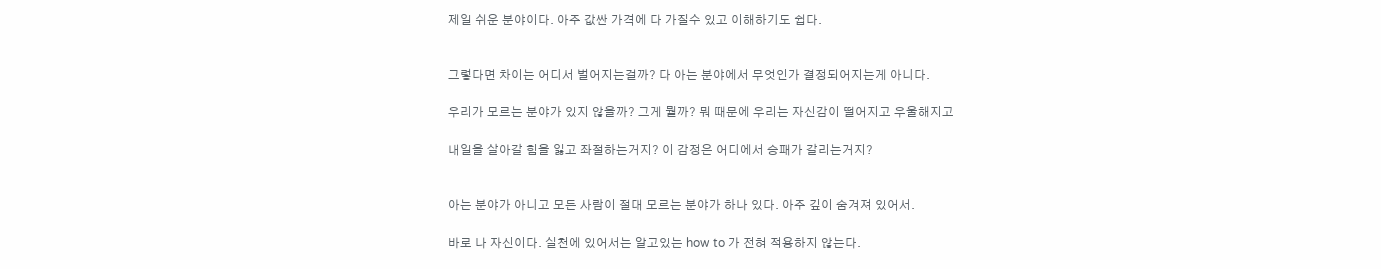제일 쉬운 분야이다. 아주 값싼 가격에 다 가질수 있고 이해하기도 쉽다.


그렇다면 차이는 어디서 벌어지는걸까? 다 아는 분야에서 무엇인가 결정되어지는게 아니다.

우리가 모르는 분야가 있지 않을까? 그게 뭘까? 뭐 때문에 우리는 자신감이 떨어지고 우울해지고

내일을 살아갈 힘을 잃고 좌절하는거지? 이 감정은 어디에서 승패가 갈리는거지?


아는 분야가 아니고 모든 사람이 절대 모르는 분야가 하나 있다. 아주 깊이 숨겨져 있어서.

바로 나 자신이다. 실천에 있어서는 알고있는 how to 가 전혀 적용하지 않는다.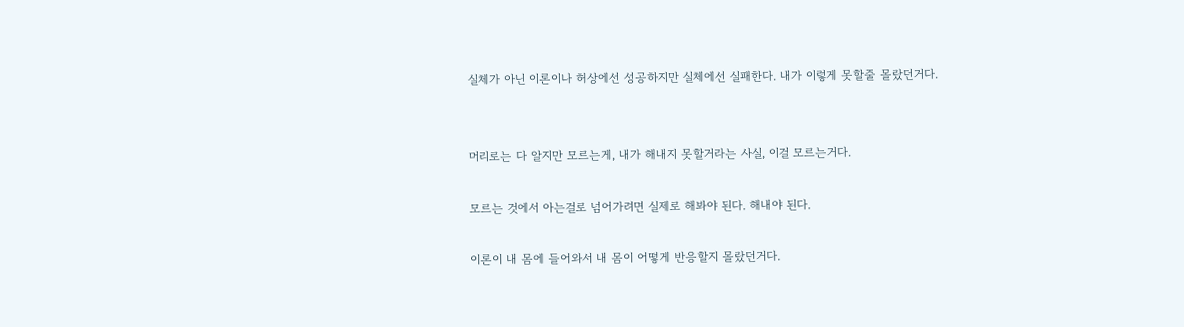실체가 아닌 이론이나 허상에선 성공하지만 실체에선 실패한다. 내가 이렇게 못할줄 몰랐던거다.


머리로는 다 알지만 모르는게, 내가 해내지 못할거라는 사실, 이걸 모르는거다.

모르는 것에서 아는걸로 넘어가려면 실제로 해봐야 된다. 해내야 된다.

이론이 내 몸에 들어와서 내 몸이 어떻게 반응할지 몰랐던거다.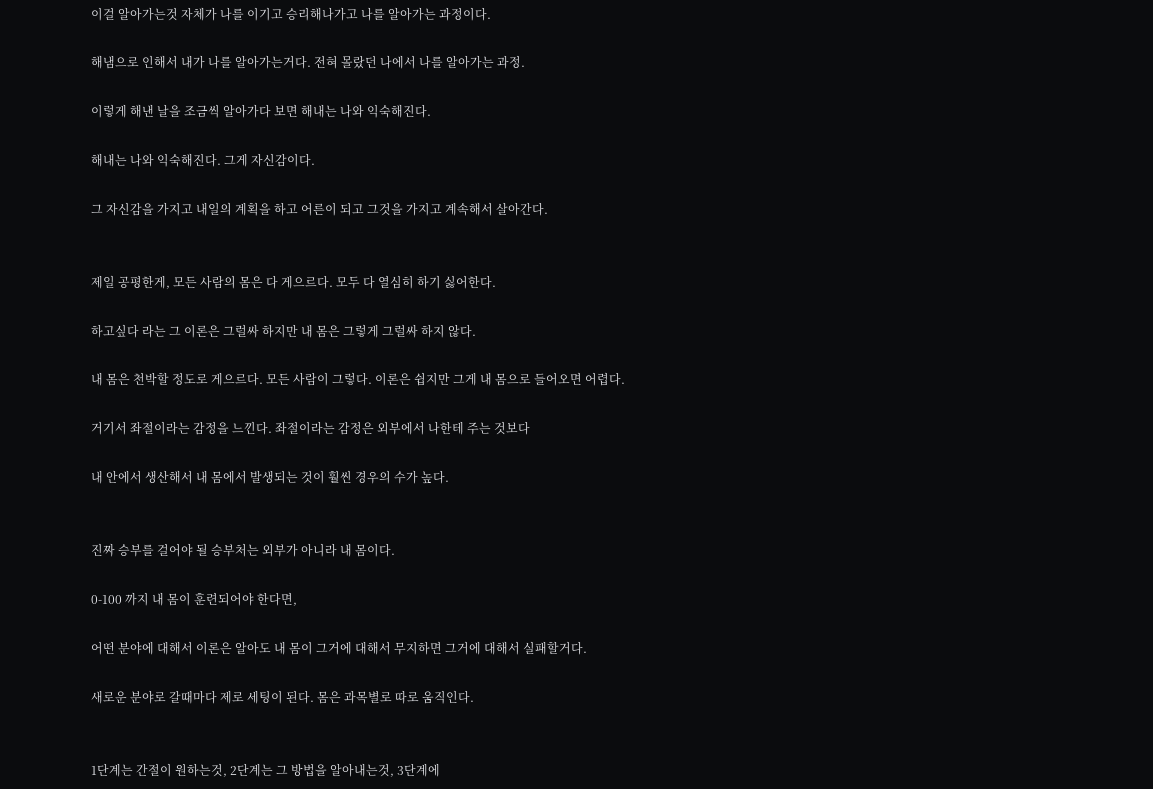이걸 알아가는것 자체가 나를 이기고 승리해나가고 나를 알아가는 과정이다.

해냄으로 인해서 내가 나를 알아가는거다. 전혀 몰랐던 나에서 나를 알아가는 과정.

이렇게 해낸 날을 조금씩 알아가다 보면 해내는 나와 익숙해진다.

해내는 나와 익숙해진다. 그게 자신감이다.

그 자신감을 가지고 내일의 계획을 하고 어른이 되고 그것을 가지고 계속해서 살아간다.


제일 공평한게, 모든 사람의 몸은 다 게으르다. 모두 다 열심히 하기 싫어한다.

하고싶다 라는 그 이론은 그럴싸 하지만 내 몸은 그렇게 그럴싸 하지 않다.

내 몸은 천박할 정도로 게으르다. 모든 사람이 그렇다. 이론은 쉽지만 그게 내 몸으로 들어오면 어렵다.

거기서 좌절이라는 감정을 느낀다. 좌절이라는 감정은 외부에서 나한테 주는 것보다

내 안에서 생산해서 내 몸에서 발생되는 것이 훨씬 경우의 수가 높다.


진짜 승부를 걸어야 될 승부처는 외부가 아니라 내 몸이다.

0-100 까지 내 몸이 훈련되어야 한다면,

어떤 분야에 대해서 이론은 알아도 내 몸이 그거에 대해서 무지하면 그거에 대해서 실패할거다.

새로운 분야로 갈때마다 제로 세팅이 된다. 몸은 과목별로 따로 움직인다.


1단계는 간절이 원하는것, 2단계는 그 방법을 알아내는것, 3단계에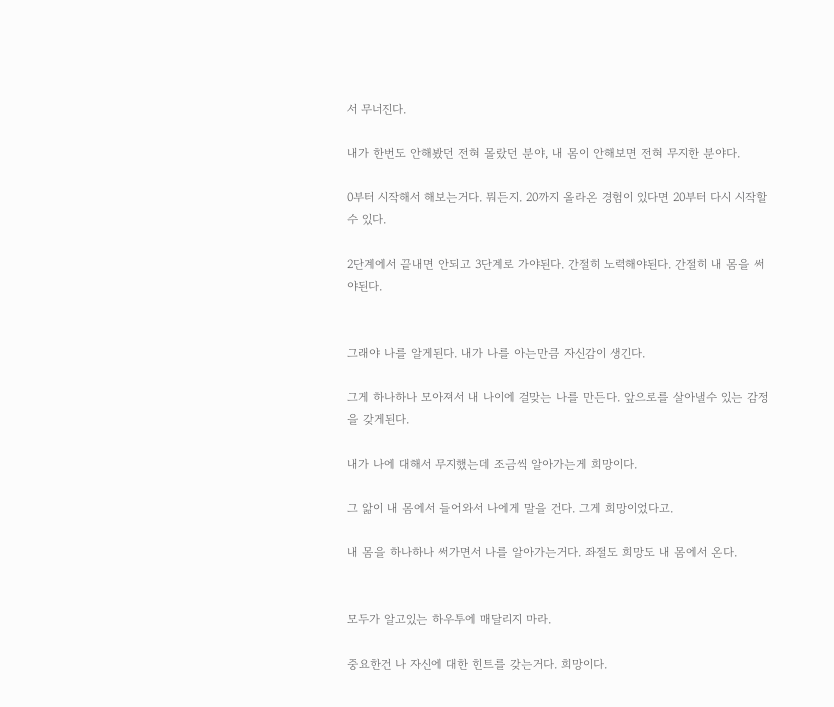서 무너진다.

내가 한번도 안해봤던 전혀 몰랐던 분야, 내 몸이 안해보면 전혀 무지한 분야다.

0부터 시작해서 해보는거다. 뭐든지. 20까지 올라온 경험이 있다면 20부터 다시 시작할수 있다.

2단계에서 끝내면 안되고 3단계로 가야된다. 간절히 노력해야된다. 간절히 내 몸을 써야된다.


그래야 나를 알게된다. 내가 나를 아는만큼 자신감이 생긴다.

그게 하나하나 모아져서 내 나이에 걸맞는 나를 만든다. 앞으로를 살아낼수 있는 감정을 갖게된다.

내가 나에 대해서 무지했는데 조금씩 알아가는게 희망이다.

그 앎이 내 몸에서 들어와서 나에게 말을 건다. 그게 희망이었다고.

내 몸을 하나하나 써가면서 나를 알아가는거다. 좌절도 희망도 내 몸에서 온다.


모두가 알고있는 하우투에 매달리지 마라.

중요한건 나 자신에 대한 힌트를 갖는거다. 희망이다.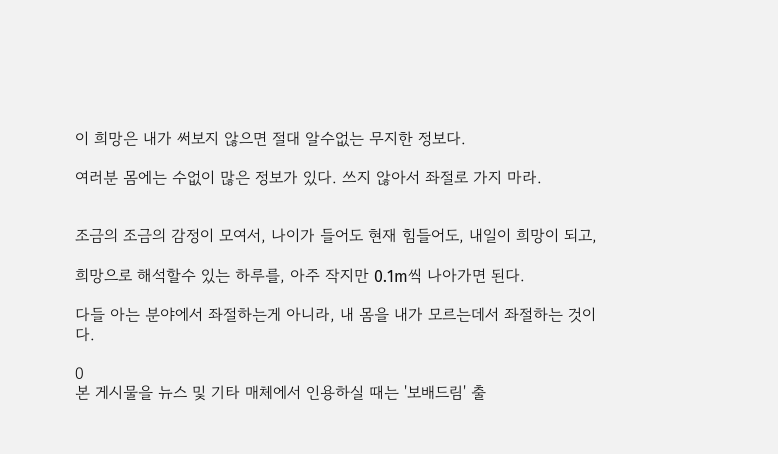이 희망은 내가 써보지 않으면 절대 알수없는 무지한 정보다.

여러분 몸에는 수없이 많은 정보가 있다. 쓰지 않아서 좌절로 가지 마라.


조금의 조금의 감정이 모여서, 나이가 들어도 현재 힘들어도, 내일이 희망이 되고,

희망으로 해석할수 있는 하루를, 아주 작지만 0.1m씩 나아가면 된다.

다들 아는 분야에서 좌절하는게 아니라, 내 몸을 내가 모르는데서 좌절하는 것이다.

0
본 게시물을 뉴스 및 기타 매체에서 인용하실 때는 '보배드림' 출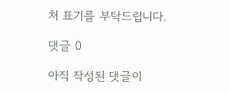처 표기를 부탁드립니다.

댓글 0

아직 작성된 댓글이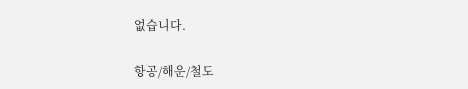없습니다.

항공/해운/철도